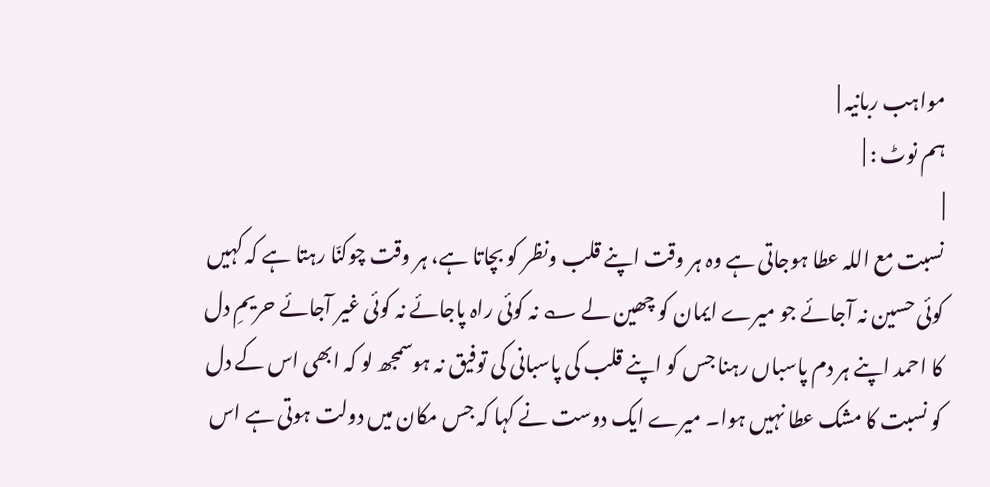مواہب ربانیہ |
ہم نوٹ : |
|
نسبت مع اللہ عطا ہوجاتی ہے وہ ہر وقت اپنے قلب ونظر کو بچاتا ہے، ہر وقت چوکنّا رہتا ہے کہ کہیں کوئی حسین نہ آجائے جو میرے ایمان کو چھین لے ؎ نہ کوئی راہ پاجائے نہ کوئی غیر آجائے حریمِ دل کا احمد اپنے ہر دم پاسباں رہنا جس کو اپنے قلب کی پاسبانی کی توفیق نہ ہوسمجھ لو کہ ابھی اس کے دل کو نسبت کا مشک عطا نہیں ہوا۔ میرے ایک دوست نے کہا کہ جس مکان میں دولت ہوتی ہے اس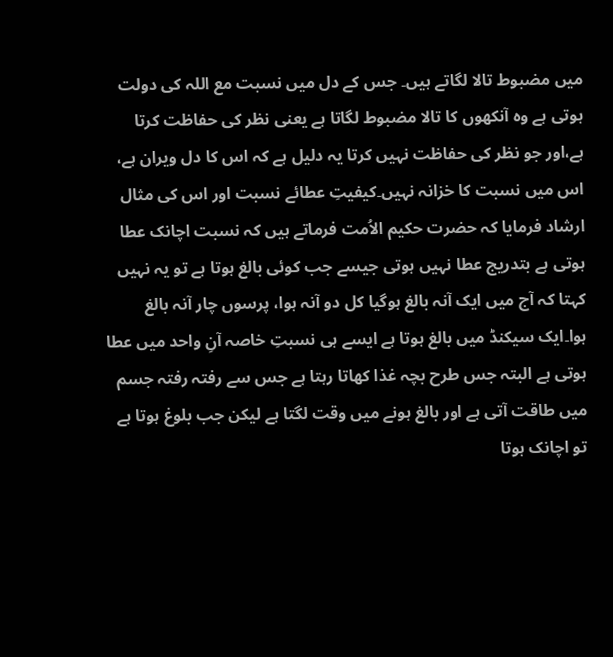میں مضبوط تالا لگاتے ہیں۔ جس کے دل میں نسبت مع اللہ کی دولت ہوتی ہے وہ آنکھوں کا تالا مضبوط لگاتا ہے یعنی نظر کی حفاظت کرتا ہے،اور جو نظر کی حفاظت نہیں کرتا یہ دلیل ہے کہ اس کا دل ویران ہے، اس میں نسبت کا خزانہ نہیں۔کیفیتِ عطائے نسبت اور اس کی مثال ارشاد فرمایا کہ حضرت حکیم الاُمت فرماتے ہیں کہ نسبت اچانک عطا ہوتی ہے بتدریج عطا نہیں ہوتی جیسے جب کوئی بالغ ہوتا ہے تو یہ نہیں کہتا کہ آج میں ایک آنہ بالغ ہوگیا کل دو آنہ ہوا، پرسوں چار آنہ بالغ ہوا۔ایک سیکنڈ میں بالغ ہوتا ہے ایسے ہی نسبتِ خاصہ آنِ واحد میں عطا ہوتی ہے البتہ جس طرح بچہ غذا کھاتا رہتا ہے جس سے رفتہ رفتہ جسم میں طاقت آتی ہے اور بالغ ہونے میں وقت لگتا ہے لیکن جب بلوغ ہوتا ہے تو اچانک ہوتا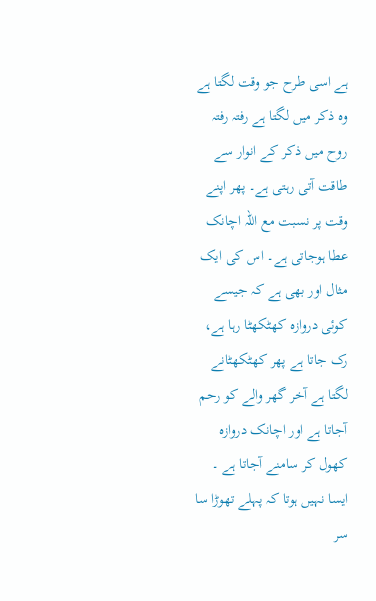ہے اسی طرح جو وقت لگتا ہے وہ ذکر میں لگتا ہے رفتہ رفتہ روح میں ذکر کے انوار سے طاقت آتی رہتی ہے۔ پھر اپنے وقت پر نسبت مع اللہ اچانک عطا ہوجاتی ہے۔ اس کی ایک مثال اور بھی ہے کہ جیسے کوئی دروازہ کھٹکھٹا رہا ہے، رک جاتا ہے پھر کھٹکھٹانے لگتا ہے آخر گھر والے کو رحم آجاتا ہے اور اچانک دروازہ کھول کر سامنے آجاتا ہے ۔ ایسا نہیں ہوتا کہ پہلے تھوڑا سا سر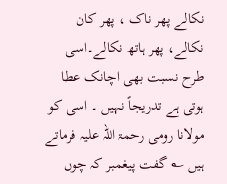نکالے پھر ناک ، پھر کان نکالے، پھر ہاتھ نکالے۔اسی طرح نسبت بھی اچانک عطا ہوتی ہے تدریجاً نہیں ۔ اسی کو مولانا رومی رحمۃ اللہ علیہ فرماتے ہیں ؎ گفت پیغمبر کہ چوں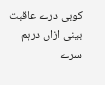کوبی درے عاقبت بینی ازاں درہم سرے